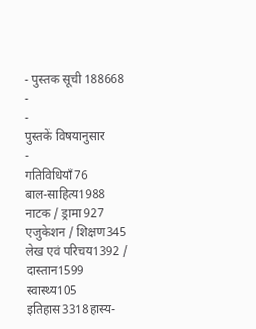- पुस्तक सूची 188668
-
-
पुस्तकें विषयानुसार
-
गतिविधियाँ76
बाल-साहित्य1988
नाटक / ड्रामा927 एजुकेशन / शिक्षण345 लेख एवं परिचय1392 / दास्तान1599 स्वास्थ्य105 इतिहास3318हास्य-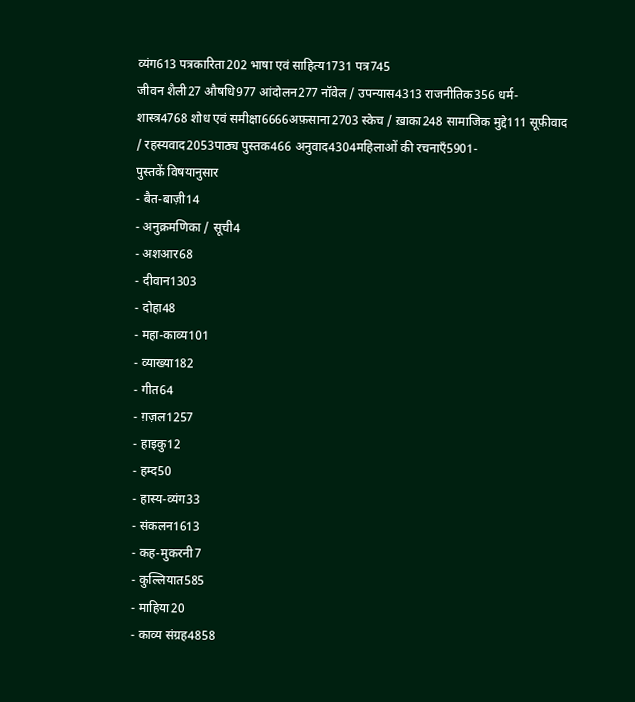व्यंग613 पत्रकारिता202 भाषा एवं साहित्य1731 पत्र745
जीवन शैली27 औषधि977 आंदोलन277 नॉवेल / उपन्यास4313 राजनीतिक356 धर्म-शास्त्र4768 शोध एवं समीक्षा6666अफ़साना2703 स्केच / ख़ाका248 सामाजिक मुद्दे111 सूफ़ीवाद / रहस्यवाद2053पाठ्य पुस्तक466 अनुवाद4304महिलाओं की रचनाएँ5901-
पुस्तकें विषयानुसार
- बैत-बाज़ी14
- अनुक्रमणिका / सूची4
- अशआर68
- दीवान1303
- दोहा48
- महा-काव्य101
- व्याख्या182
- गीत64
- ग़ज़ल1257
- हाइकु12
- हम्द50
- हास्य-व्यंग33
- संकलन1613
- कह-मुकरनी7
- कुल्लियात585
- माहिया20
- काव्य संग्रह4858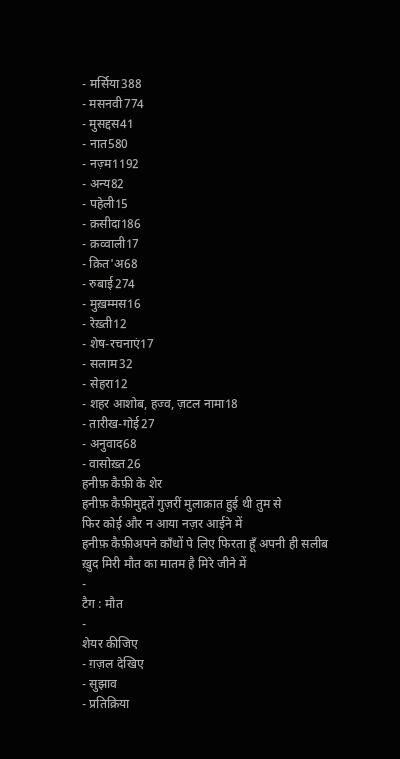- मर्सिया388
- मसनवी774
- मुसद्दस41
- नात580
- नज़्म1192
- अन्य82
- पहेली15
- क़सीदा186
- क़व्वाली17
- क़ित'अ68
- रुबाई274
- मुख़म्मस16
- रेख़्ती12
- शेष-रचनाएं17
- सलाम32
- सेहरा12
- शहर आशोब, हज्व, ज़टल नामा18
- तारीख-गोई27
- अनुवाद68
- वासोख़्त26
हनीफ़ कैफ़ी के शेर
हनीफ़ कैफ़ीमुद्दतें गुज़रीं मुलाक़ात हुई थी तुम से
फिर कोई और न आया नज़र आईने में
हनीफ़ कैफ़ीअपने काँधों पे लिए फिरता हूँ अपनी ही सलीब
ख़ुद मिरी मौत का मातम है मिरे जीने में
-
टैग : मौत
-
शेयर कीजिए
- ग़ज़ल देखिए
- सुझाव
- प्रतिक्रिया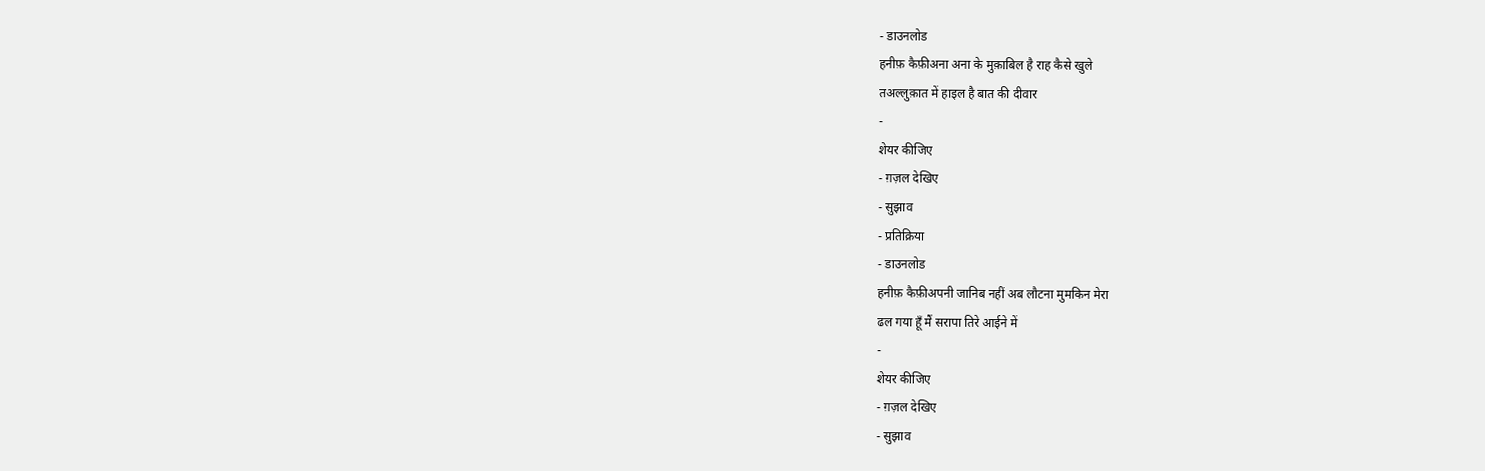- डाउनलोड
हनीफ़ कैफ़ीअना अना के मुक़ाबिल है राह कैसे खुले
तअल्लुक़ात में हाइल है बात की दीवार
-
शेयर कीजिए
- ग़ज़ल देखिए
- सुझाव
- प्रतिक्रिया
- डाउनलोड
हनीफ़ कैफ़ीअपनी जानिब नहीं अब लौटना मुमकिन मेरा
ढल गया हूँ मैं सरापा तिरे आईने में
-
शेयर कीजिए
- ग़ज़ल देखिए
- सुझाव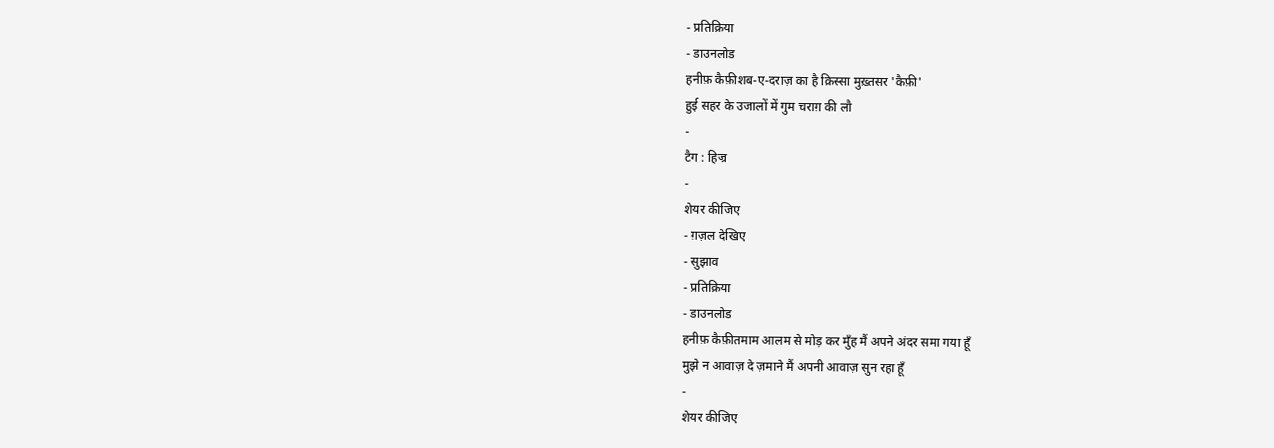- प्रतिक्रिया
- डाउनलोड
हनीफ़ कैफ़ीशब-ए-दराज़ का है क़िस्सा मुख़्तसर 'कैफ़ी'
हुई सहर के उजालों में गुम चराग़ की लौ
-
टैग : हिज्र
-
शेयर कीजिए
- ग़ज़ल देखिए
- सुझाव
- प्रतिक्रिया
- डाउनलोड
हनीफ़ कैफ़ीतमाम आलम से मोड़ कर मुँह मैं अपने अंदर समा गया हूँ
मुझे न आवाज़ दे ज़माने मैं अपनी आवाज़ सुन रहा हूँ
-
शेयर कीजिए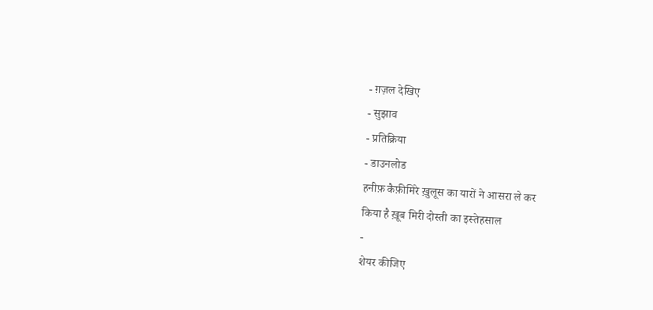- ग़ज़ल देखिए
- सुझाव
- प्रतिक्रिया
- डाउनलोड
हनीफ़ कैफ़ीमिरे ख़ुलूस का यारों ने आसरा ले कर
किया है ख़ूब मिरी दोस्ती का इस्तेहसाल
-
शेयर कीजिए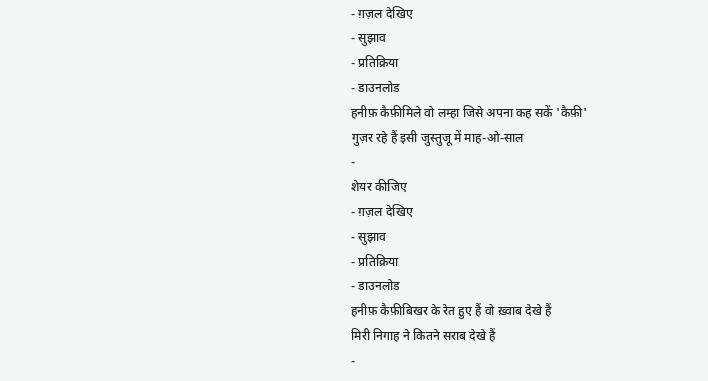- ग़ज़ल देखिए
- सुझाव
- प्रतिक्रिया
- डाउनलोड
हनीफ़ कैफ़ीमिले वो लम्हा जिसे अपना कह सकें 'कैफ़ी'
गुज़र रहे हैं इसी जुस्तुजू में माह-ओ-साल
-
शेयर कीजिए
- ग़ज़ल देखिए
- सुझाव
- प्रतिक्रिया
- डाउनलोड
हनीफ़ कैफ़ीबिखर के रेत हुए हैं वो ख़्वाब देखे हैं
मिरी निगाह ने कितने सराब देखे हैं
-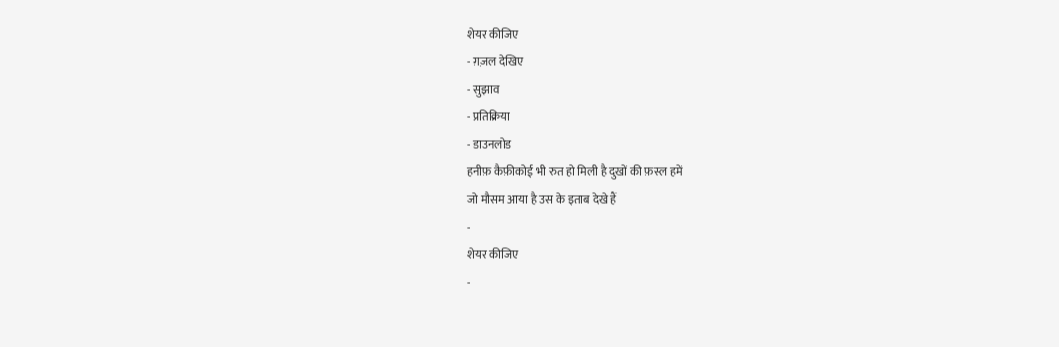शेयर कीजिए
- ग़ज़ल देखिए
- सुझाव
- प्रतिक्रिया
- डाउनलोड
हनीफ़ कैफ़ीकोई भी रुत हो मिली है दुखों की फ़स्ल हमें
जो मौसम आया है उस के इताब देखे हैं
-
शेयर कीजिए
-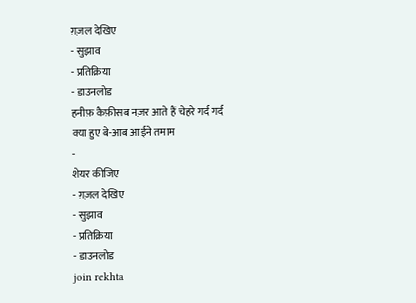ग़ज़ल देखिए
- सुझाव
- प्रतिक्रिया
- डाउनलोड
हनीफ़ कैफ़ीसब नज़र आते हैं चेहरे गर्द गर्द
क्या हुए बे-आब आईने तमाम
-
शेयर कीजिए
- ग़ज़ल देखिए
- सुझाव
- प्रतिक्रिया
- डाउनलोड
join rekhta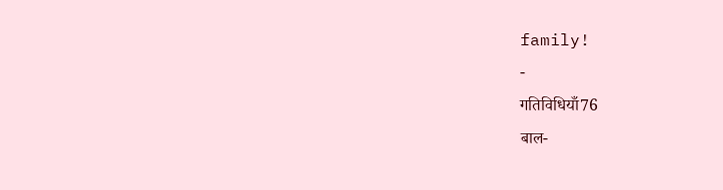family!
-
गतिविधियाँ76
बाल-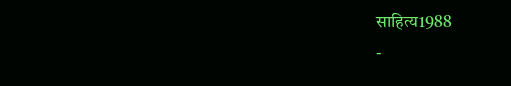साहित्य1988
-